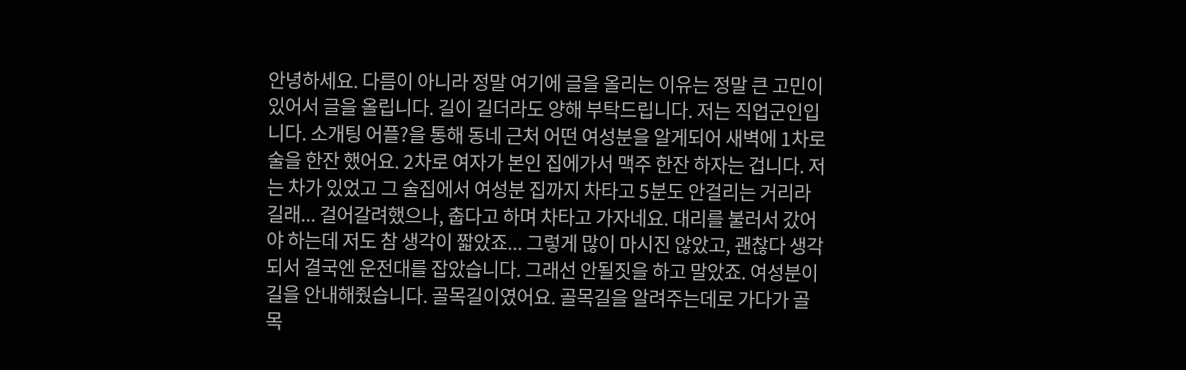안녕하세요. 다름이 아니라 정말 여기에 글을 올리는 이유는 정말 큰 고민이 있어서 글을 올립니다. 길이 길더라도 양해 부탁드립니다. 저는 직업군인입니다. 소개팅 어플?을 통해 동네 근처 어떤 여성분을 알게되어 새벽에 1차로 술을 한잔 했어요. 2차로 여자가 본인 집에가서 맥주 한잔 하자는 겁니다. 저는 차가 있었고 그 술집에서 여성분 집까지 차타고 5분도 안걸리는 거리라길래... 걸어갈려했으나, 춥다고 하며 차타고 가자네요. 대리를 불러서 갔어야 하는데 저도 참 생각이 짧았죠... 그렇게 많이 마시진 않았고, 괜찮다 생각되서 결국엔 운전대를 잡았습니다. 그래선 안될짓을 하고 말았죠. 여성분이 길을 안내해줬습니다. 골목길이였어요. 골목길을 알려주는데로 가다가 골목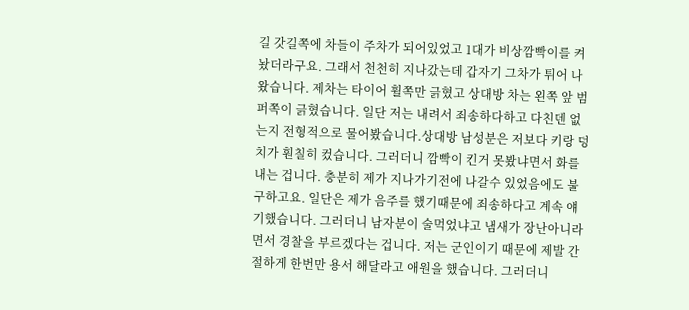길 갓길쪽에 차들이 주차가 되어있었고 1대가 비상깜빡이를 켜놨더라구요. 그래서 천천히 지나갔는데 갑자기 그차가 튀어 나왔습니다. 제차는 타이어 휠쪽만 긁혔고 상대방 차는 왼쪽 앞 범퍼쪽이 긁혔습니다. 일단 저는 내려서 죄송하다하고 다친덴 없는지 전형적으로 물어봤습니다.상대방 남성분은 저보다 키랑 덩치가 훤칠히 컸습니다. 그러더니 깜빡이 킨거 못봤냐면서 화를 내는 겁니다. 충분히 제가 지나가기전에 나갈수 있었음에도 불구하고요. 일단은 제가 음주를 했기때문에 죄송하다고 계속 얘기했습니다. 그러더니 남자분이 술먹었냐고 냄새가 장난아니라면서 경찰을 부르겠다는 겁니다. 저는 군인이기 때문에 제발 간절하게 한번만 용서 해달라고 애원을 했습니다. 그러더니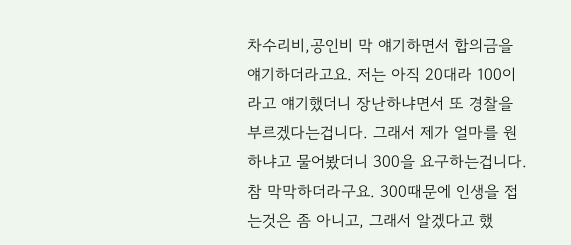차수리비,공인비 막 얘기하면서 합의금을 얘기하더라고요. 저는 아직 20대라 100이라고 얘기했더니 장난하냐면서 또 경찰을 부르겠다는겁니다. 그래서 제가 얼마를 원하냐고 물어봤더니 300을 요구하는겁니다. 참 막막하더라구요. 300때문에 인생을 접는것은 좀 아니고, 그래서 알겠다고 했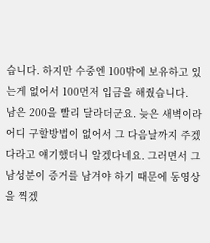습니다. 하지만 수중엔 100밖에 보유하고 있는게 없어서 100먼저 입금을 해줬습니다.
남은 200을 빨리 달라더군요. 늦은 새벽이라 어디 구할방법이 없어서 그 다음날까지 주겠다라고 얘기했더니 알겠다네요. 그러면서 그 남성분이 증거를 남겨야 하기 때문에 동영상을 찍겠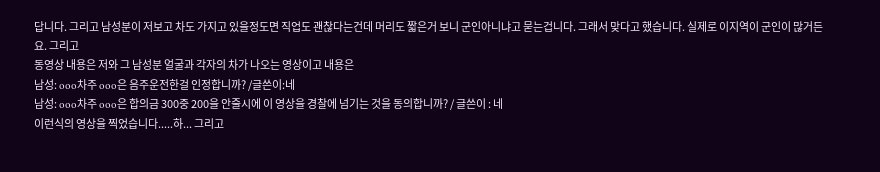답니다. 그리고 남성분이 저보고 차도 가지고 있을정도면 직업도 괜찮다는건데 머리도 짧은거 보니 군인아니냐고 묻는겁니다. 그래서 맞다고 했습니다. 실제로 이지역이 군인이 많거든요. 그리고
동영상 내용은 저와 그 남성분 얼굴과 각자의 차가 나오는 영상이고 내용은
남성: ooo차주 ooo은 음주운전한걸 인정합니까? /글쓴이:네
남성: ooo차주 ooo은 합의금 300중 200을 안줄시에 이 영상을 경찰에 넘기는 것을 동의합니까? / 글쓴이 : 네
이런식의 영상을 찍었습니다.....하... 그리고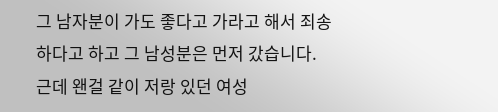그 남자분이 가도 좋다고 가라고 해서 죄송하다고 하고 그 남성분은 먼저 갔습니다.
근데 왠걸 같이 저랑 있던 여성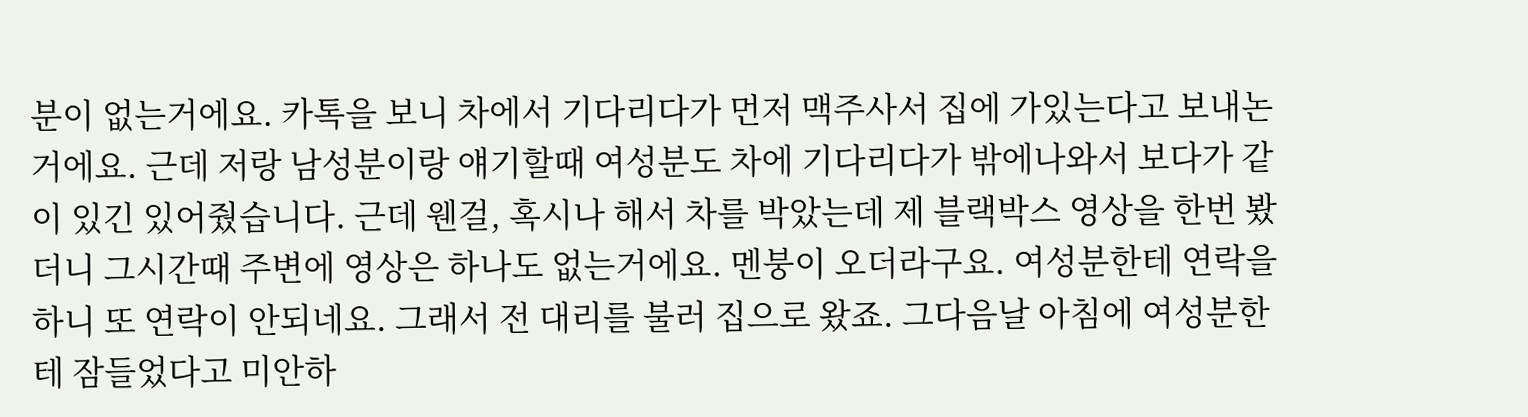분이 없는거에요. 카톡을 보니 차에서 기다리다가 먼저 맥주사서 집에 가있는다고 보내논거에요. 근데 저랑 남성분이랑 얘기할때 여성분도 차에 기다리다가 밖에나와서 보다가 같이 있긴 있어줬습니다. 근데 웬걸, 혹시나 해서 차를 박았는데 제 블랙박스 영상을 한번 봤더니 그시간때 주변에 영상은 하나도 없는거에요. 멘붕이 오더라구요. 여성분한테 연락을 하니 또 연락이 안되네요. 그래서 전 대리를 불러 집으로 왔죠. 그다음날 아침에 여성분한테 잠들었다고 미안하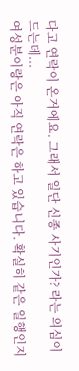다고 연락이 온거에요. 그래서 일단 신종 사기인가? 라는 의심이 드는데...
여성분이랑은 아직 연락은 하고 있습니다. 확실히 같은 일행인지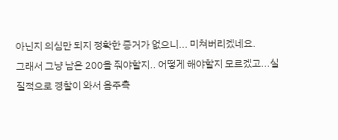아닌지 의심만 되지 정확한 증거가 없으니... 미쳐버리겠네요.
그래서 그냥 남은 200을 줘야할지.. 어떻게 해야할지 모르겠고...실질적으로 경찰이 와서 음주측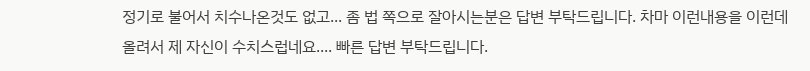정기로 불어서 치수나온것도 없고... 좀 법 쪽으로 잘아시는분은 답변 부탁드립니다. 차마 이런내용을 이런데 올려서 제 자신이 수치스럽네요.... 빠른 답변 부탁드립니다.